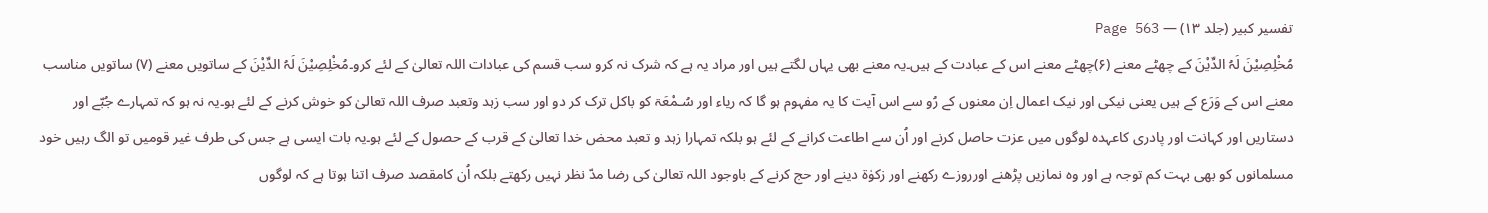تفسیر کبیر (جلد ۱۳) — Page 563
مُخْلِصِیْنَ لَہُ الدِّیْنَ کے چھٹے معنے (۶)چھٹے معنے اس کے عبادت کے ہیں۔یہ معنے بھی یہاں لگتے ہیں اور مراد یہ ہے کہ شرک نہ کرو سب قسم کی عبادات اللہ تعالیٰ کے لئے کرو۔مُخْلِصِیْنَ لَہُ الدِّیْنَ کے ساتویں معنے (۷) ساتویں مناسب معنے اس کے وَرَع کے ہیں یعنی نیکی اور نیک اعمال اِن معنوں کے رُو سے اس آیت کا یہ مفہوم ہو گا کہ ریاء اور سُـمْعَۃ کو باکل ترک کر دو اور سب زہد وتعبد صرف اللہ تعالیٰ کو خوش کرنے کے لئے ہو۔یہ نہ ہو کہ تمہارے جُبّے اور دستاریں اور کہانت اور پادری کاعہدہ لوگوں میں عزت حاصل کرنے اور اُن سے اطاعت کرانے کے لئے ہو بلکہ تمہارا زہد و تعبد محض خدا تعالیٰ کے قرب کے حصول کے لئے ہو۔یہ بات ایسی ہے جس کی طرف غیر قومیں تو الگ رہیں خود مسلمانوں کو بھی بہت کم توجہ ہے اور وہ نمازیں پڑھنے اورروزے رکھنے اور زکوٰۃ دینے اور حج کرنے کے باوجود اللہ تعالیٰ کی رضا مدّ نظر نہیں رکھتے بلکہ اُن کامقصد صرف اتنا ہوتا ہے کہ لوگوں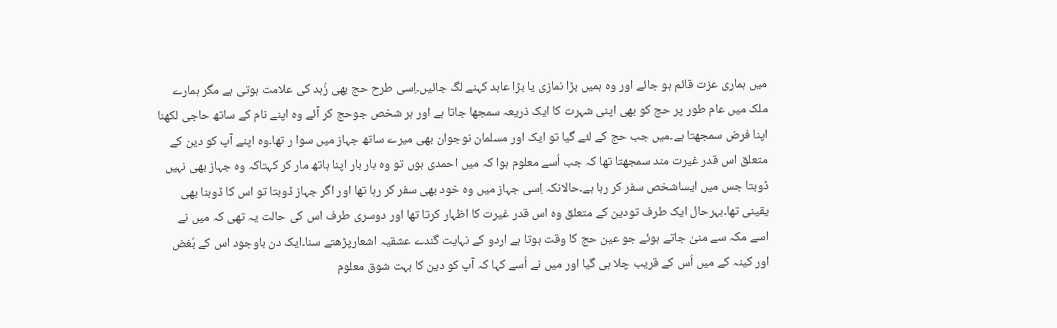میں ہماری عزت قائم ہو جائے اور وہ ہمیں بڑا نمازی یا بڑا عابد کہنے لگ جائیں۔اِسی طرح حج بھی زُہد کی علامت ہوتی ہے مگر ہمارے ملک میں عام طور پر حج کو بھی اپنی شہرت کا ایک ذریعہ سمجھا جاتا ہے اور ہر شخص جوحج کر آئے وہ اپنے نام کے ساتھ حاجی لکھنا اپنا فرض سمجھتا ہے۔میں جب حج کے لئے گیا تو ایک اور مسلمان نوجوان بھی میرے ساتھ جہاز میں سوا ر تھا۔وہ اپنے آپ کو دین کے متعلق اس قدر غیرت مند سمجھتا تھا کہ جب اُسے معلوم ہوا کہ میں احمدی ہوں تو وہ بار بار اپنا ہاتھ مار کر کہتاکہ وہ جہاز بھی نہیں ڈوبتا جس میں ایساشخص سفر کر رہا ہے۔حالانکہ اِسی جہاز میں وہ خود بھی سفر کر رہا تھا اور اگر جہاز ڈوبتا تو اس کا ڈوبنا بھی یقینی تھا۔بہرحال ایک طرف تودین کے متعلق وہ اس قدر غیرت کا اظہار کرتا تھا اور دوسری طرف اس کی حالت یہ تھی کہ میں نے اسے مکہ سے منیٰ جاتے ہوئے جو عین حج کا وقت ہوتا ہے اردو کے نہایت گندے عشقیہ اشعارپڑھتے سنا۔ایک دن باوجود اس کے بُغض اور کینہ کے میں اُس کے قریب چلا ہی گیا اور میں نے اُسے کہا کہ آپ کو دین کا بہت شوق معلوم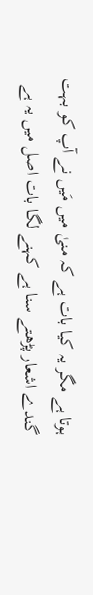ہوتا ہے مگر یہ کیا بات ہے کہ منیٰ میں مَیں نے آپ کو بہت گندے اشعار پڑھتے سنا ہے کہنے لگا بات اصل میں یہ ہے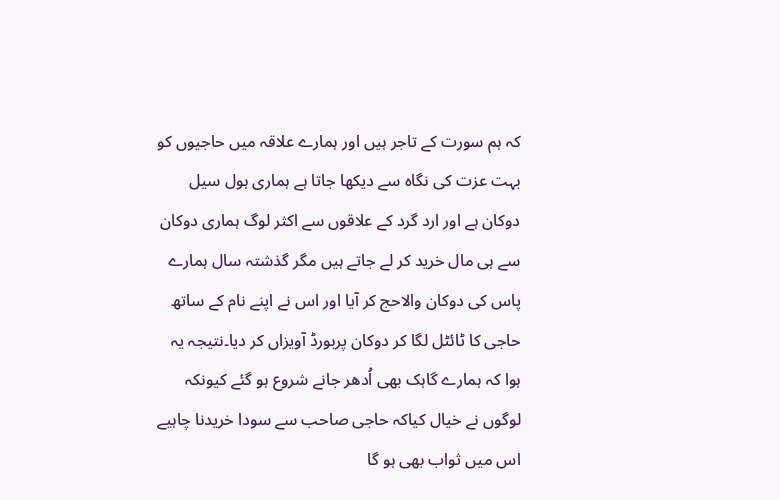کہ ہم سورت کے تاجر ہیں اور ہمارے علاقہ میں حاجیوں کو بہت عزت کی نگاہ سے دیکھا جاتا ہے ہماری ہول سیل دوکان ہے اور ارد گرد کے علاقوں سے اکثر لوگ ہماری دوکان سے ہی مال خرید کر لے جاتے ہیں مگر گذشتہ سال ہمارے پاس کی دوکان والاحج کر آیا اور اس نے اپنے نام کے ساتھ حاجی کا ٹائٹل لگا کر دوکان پربورڈ آویزاں کر دیا۔نتیجہ یہ ہوا کہ ہمارے گاہک بھی اُدھر جانے شروع ہو گئے کیونکہ لوگوں نے خیال کیاکہ حاجی صاحب سے سودا خریدنا چاہیے اس میں ثواب بھی ہو گا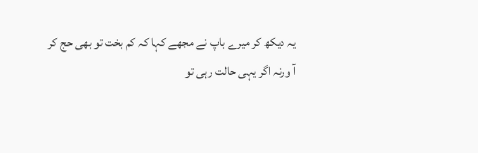یہ دیکھ کر میرے باپ نے مجھے کہا کہ کم بخت تو بھی حج کر آ ورنہ اگر یہی حالت رہی تو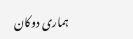ہماری دوکان